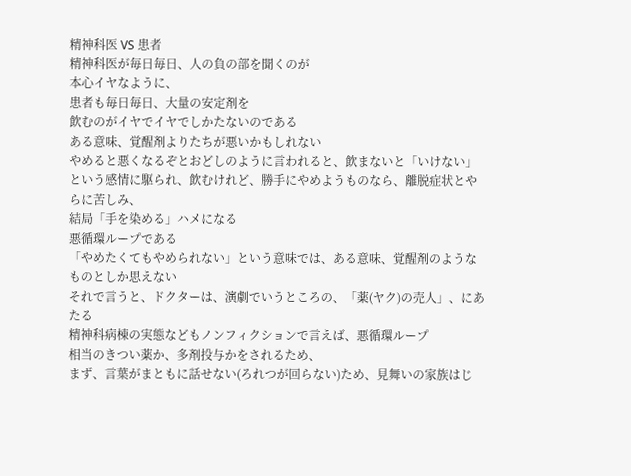精神科医 VS 患者
精神科医が毎日毎日、人の負の部を聞くのが
本心イヤなように、
患者も毎日毎日、大量の安定剤を
飲むのがイヤでイヤでしかたないのである
ある意味、覚醒剤よりたちが悪いかもしれない
やめると悪くなるぞとおどしのように言われると、飲まないと「いけない」という感情に駆られ、飲むけれど、勝手にやめようものなら、離脱症状とやらに苦しみ、
結局「手を染める」ハメになる
悪循環ループである
「やめたくてもやめられない」という意味では、ある意味、覚醒剤のようなものとしか思えない
それで言うと、ドクターは、演劇でいうところの、「薬(ヤク)の売人」、にあたる
精神科病棟の実態などもノンフィクションで言えば、悪循環ループ
相当のきつい薬か、多剤投与かをされるため、
まず、言葉がまともに話せない(ろれつが回らない)ため、見舞いの家族はじ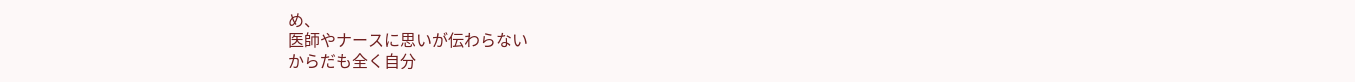め、
医師やナースに思いが伝わらない
からだも全く自分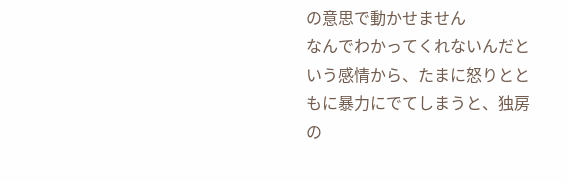の意思で動かせません
なんでわかってくれないんだという感情から、たまに怒りとともに暴力にでてしまうと、独房の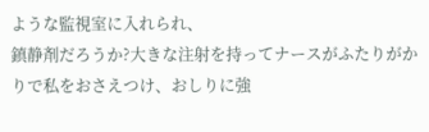ような監視室に入れられ、
鎮静剤だろうか?大きな注射を持ってナースがふたりがかりで私をおさえつけ、おしりに強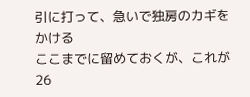引に打って、急いで独房のカギをかける
ここまでに留めておくが、これが26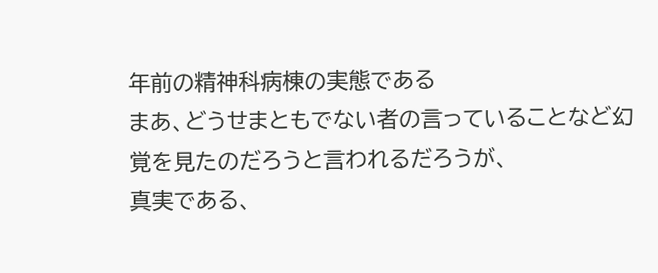年前の精神科病棟の実態である
まあ、どうせまともでない者の言っていることなど幻覚を見たのだろうと言われるだろうが、
真実である、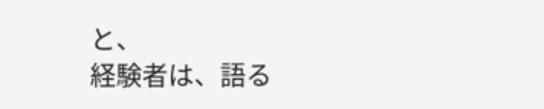と、
経験者は、語る